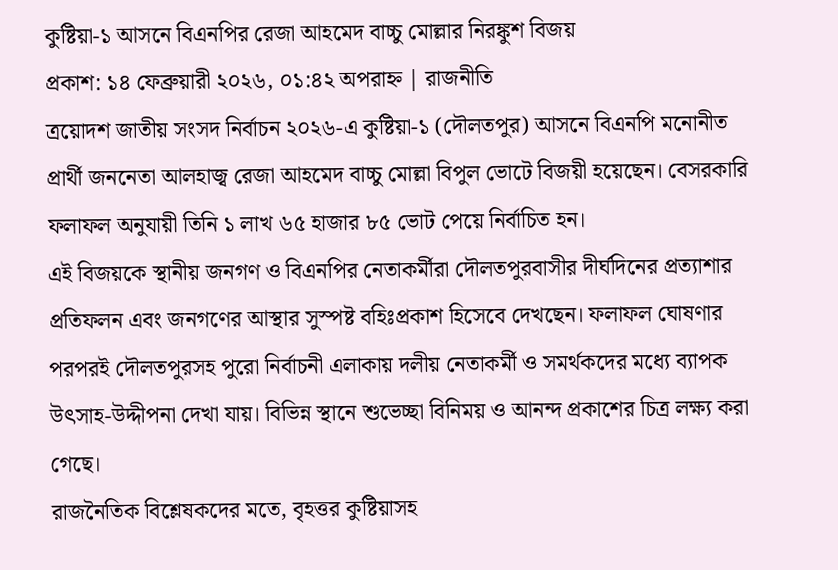কুষ্টিয়া-১ আসনে বিএনপির রেজা আহমেদ বাচ্চু মোল্লার নিরঙ্কুশ বিজয়
প্রকাশ: ১৪ ফেব্রুয়ারী ২০২৬, ০১:৪২ অপরাহ্ন | রাজনীতি
ত্রয়োদশ জাতীয় সংসদ নির্বাচন ২০২৬-এ কুষ্টিয়া-১ (দৌলতপুর) আসনে বিএনপি মনোনীত প্রার্থী জননেতা আলহাজ্ব রেজা আহমেদ বাচ্চু মোল্লা বিপুল ভোটে বিজয়ী হয়েছেন। বেসরকারি ফলাফল অনুযায়ী তিনি ১ লাখ ৬৫ হাজার ৮৫ ভোট পেয়ে নির্বাচিত হন।
এই বিজয়কে স্থানীয় জনগণ ও বিএনপির নেতাকর্মীরা দৌলতপুরবাসীর দীর্ঘদিনের প্রত্যাশার প্রতিফলন এবং জনগণের আস্থার সুস্পষ্ট বহিঃপ্রকাশ হিসেবে দেখছেন। ফলাফল ঘোষণার পরপরই দৌলতপুরসহ পুরো নির্বাচনী এলাকায় দলীয় নেতাকর্মী ও সমর্থকদের মধ্যে ব্যাপক উৎসাহ-উদ্দীপনা দেখা যায়। বিভিন্ন স্থানে শুভেচ্ছা বিনিময় ও আনন্দ প্রকাশের চিত্র লক্ষ্য করা গেছে।
রাজনৈতিক বিশ্লেষকদের মতে, বৃহত্তর কুষ্টিয়াসহ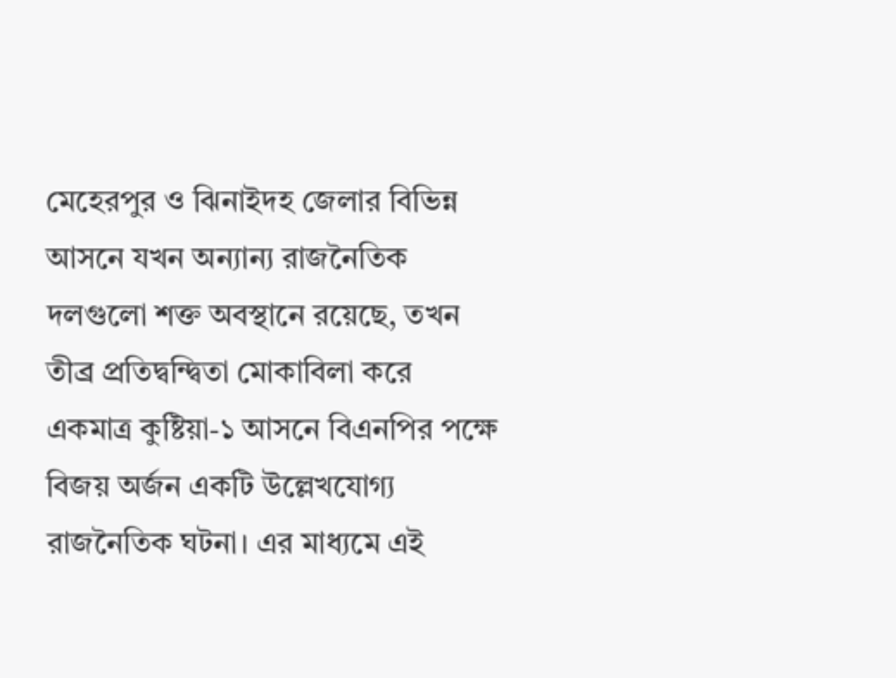মেহেরপুর ও ঝিনাইদহ জেলার বিভিন্ন আসনে যখন অন্যান্য রাজনৈতিক দলগুলো শক্ত অবস্থানে রয়েছে, তখন তীব্র প্রতিদ্বন্দ্বিতা মোকাবিলা করে একমাত্র কুষ্টিয়া-১ আসনে বিএনপির পক্ষে বিজয় অর্জন একটি উল্লেখযোগ্য রাজনৈতিক ঘটনা। এর মাধ্যমে এই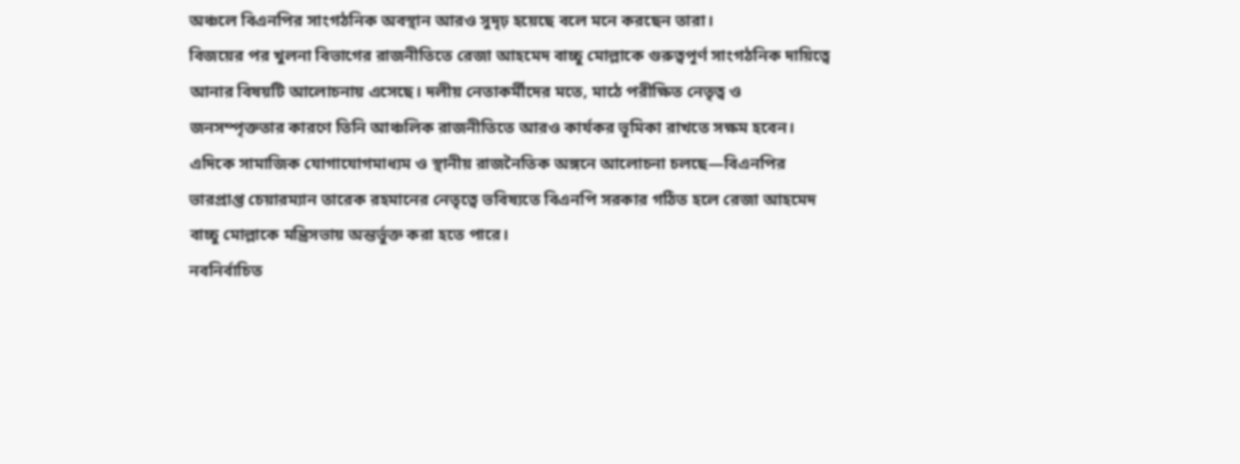অঞ্চলে বিএনপির সাংগঠনিক অবস্থান আরও সুদৃঢ় হয়েছে বলে মনে করছেন তারা।
বিজয়ের পর খুলনা বিভাগের রাজনীতিতে রেজা আহমেদ বাচ্চু মোল্লাকে গুরুত্বপূর্ণ সাংগঠনিক দায়িত্বে আনার বিষয়টি আলোচনায় এসেছে। দলীয় নেতাকর্মীদের মতে, মাঠে পরীক্ষিত নেতৃত্ব ও জনসম্পৃক্ততার কারণে তিনি আঞ্চলিক রাজনীতিতে আরও কার্যকর ভূমিকা রাখতে সক্ষম হবেন।
এদিকে সামাজিক যোগাযোগমাধ্যম ও স্থানীয় রাজনৈতিক অঙ্গনে আলোচনা চলছে—বিএনপির ভারপ্রাপ্ত চেয়ারম্যান তারেক রহমানের নেতৃত্বে ভবিষ্যতে বিএনপি সরকার গঠিত হলে রেজা আহমেদ বাচ্চু মোল্লাকে মন্ত্রিসভায় অন্তর্ভুক্ত করা হতে পারে।
নবনির্বাচিত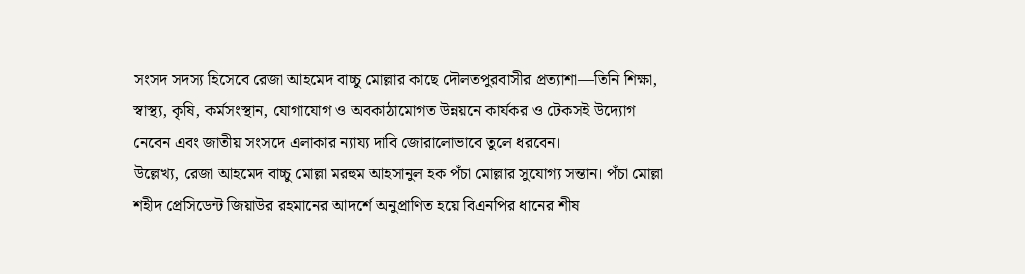সংসদ সদস্য হিসেবে রেজা আহমেদ বাচ্চু মোল্লার কাছে দৌলতপুরবাসীর প্রত্যাশা—তিনি শিক্ষা, স্বাস্থ্য, কৃষি, কর্মসংস্থান, যোগাযোগ ও অবকাঠামোগত উন্নয়নে কার্যকর ও টেকসই উদ্যোগ নেবেন এবং জাতীয় সংসদে এলাকার ন্যায্য দাবি জোরালোভাবে তুলে ধরবেন।
উল্লেখ্য, রেজা আহমেদ বাচ্চু মোল্লা মরহুম আহসানুল হক পঁচা মোল্লার সুযোগ্য সন্তান। পঁচা মোল্লা শহীদ প্রেসিডেন্ট জিয়াউর রহমানের আদর্শে অনুপ্রাণিত হয়ে বিএনপির ধানের শীষ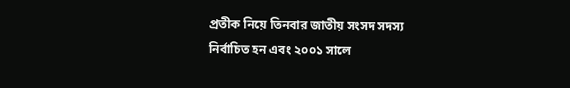প্রতীক নিয়ে তিনবার জাতীয় সংসদ সদস্য নির্বাচিত হন এবং ২০০১ সালে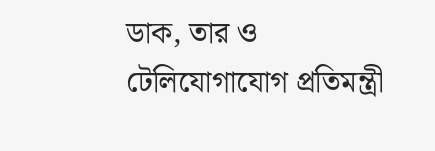ডাক, তার ও টেলিযোগাযোগ প্রতিমন্ত্রী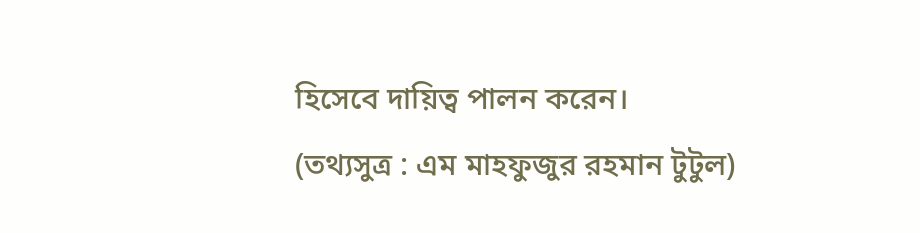হিসেবে দায়িত্ব পালন করেন।
(তথ্যসুত্র : এম মাহফুজুর রহমান টুটুল)